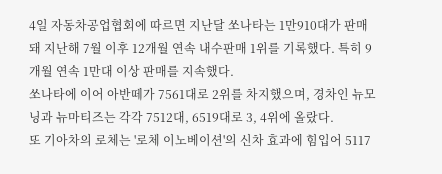4일 자동차공업협회에 따르면 지난달 쏘나타는 1만910대가 판매돼 지난해 7월 이후 12개월 연속 내수판매 1위를 기록했다. 특히 9개월 연속 1만대 이상 판매를 지속했다.
쏘나타에 이어 아반떼가 7561대로 2위를 차지했으며, 경차인 뉴모닝과 뉴마티즈는 각각 7512대, 6519대로 3, 4위에 올랐다.
또 기아차의 로체는 '로체 이노베이션'의 신차 효과에 힘입어 5117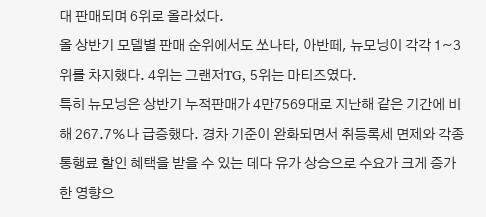대 판매되며 6위로 올라섰다.
올 상반기 모델별 판매 순위에서도 쏘나타, 아반떼, 뉴모닝이 각각 1~3위를 차지했다. 4위는 그랜저TG, 5위는 마티즈였다.
특히 뉴모닝은 상반기 누적판매가 4만7569대로 지난해 같은 기간에 비해 267.7%나 급증했다. 경차 기준이 완화되면서 취등록세 면제와 각종 통행료 할인 혜택을 받을 수 있는 데다 유가 상승으로 수요가 크게 증가한 영향으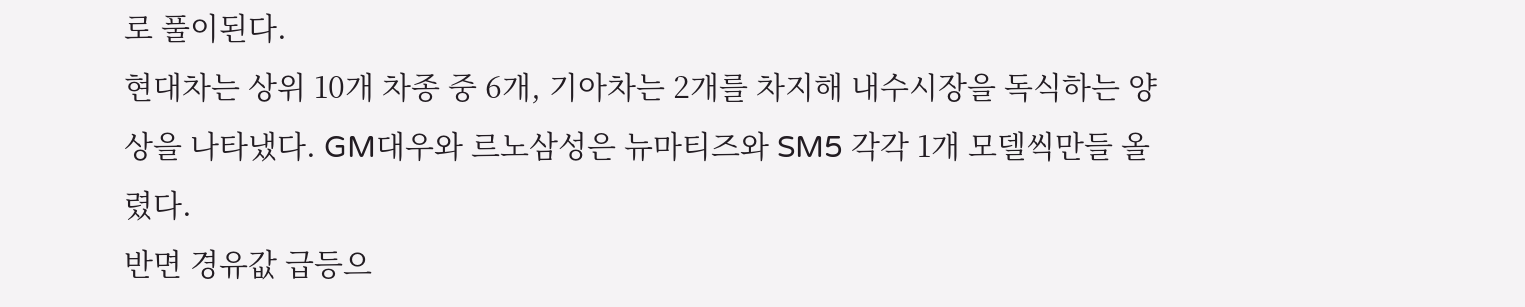로 풀이된다.
현대차는 상위 10개 차종 중 6개, 기아차는 2개를 차지해 내수시장을 독식하는 양상을 나타냈다. GM대우와 르노삼성은 뉴마티즈와 SM5 각각 1개 모델씩만들 올렸다.
반면 경유값 급등으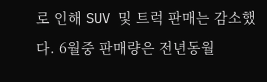로 인해 SUV 및 트럭 판매는 감소했다. 6월중 판매량은 전년동월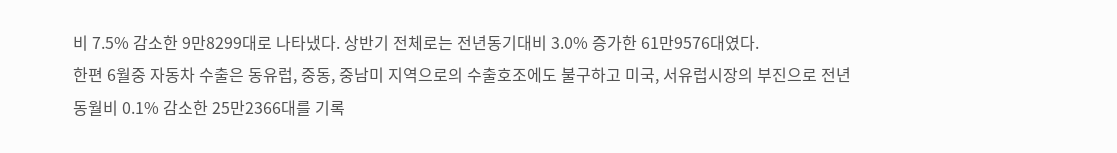비 7.5% 감소한 9만8299대로 나타냈다. 상반기 전체로는 전년동기대비 3.0% 증가한 61만9576대였다.
한편 6월중 자동차 수출은 동유럽, 중동, 중남미 지역으로의 수출호조에도 불구하고 미국, 서유럽시장의 부진으로 전년동월비 0.1% 감소한 25만2366대를 기록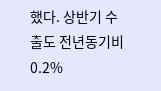했다. 상반기 수출도 전년동기비 0.2%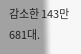감소한 143만681대.